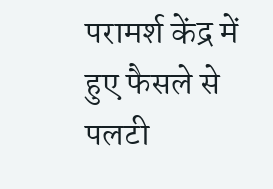परामर्श केंद्र में हुए फैसले से पलटी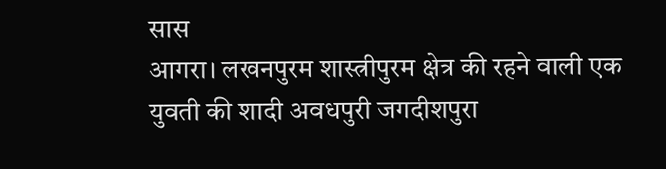सास
आगरा। लखनपुरम शास्त्रीपुरम क्षेत्र की रहने वाली एक युवती की शादी अवधपुरी जगदीशपुरा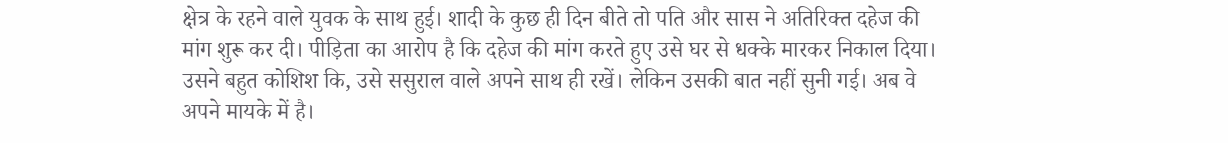क्षेत्र के रहने वाले युवक के साथ हुई। शादी के कुछ ही दिन बीते तो पति और सास ने अतिरिक्त दहेज की मांग शुरू कर दी। पीड़िता का आरोप है कि दहेज की मांग करते हुए उसे घर से धक्के मारकर निकाल दिया। उसने बहुत कोशिश कि, उसे ससुराल वाले अपने साथ ही रखें। लेकिन उसकी बात नहीं सुनी गई। अब वे अपने मायके में है।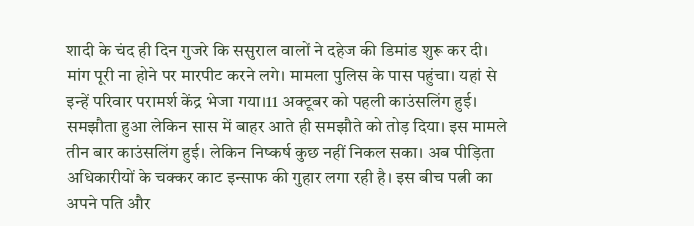शादी के चंद ही दिन गुजरे कि ससुराल वालों ने दहेज की डिमांड शुरू कर दी। मांग पूरी ना होने पर मारपीट करने लगे। मामला पुलिस के पास पहुंचा। यहां से इन्हें परिवार परामर्श केंद्र भेजा गया।11 अक्टूबर को पहली काउंसलिंग हुई। समझौता हुआ लेकिन सास में बाहर आते ही समझौते को तोड़ दिया। इस मामले तीन बार काउंसलिंग हुई। लेकिन निष्कर्ष कुछ नहीं निकल सका। अब पीड़िता अधिकारीयों के चक्कर काट इन्साफ की गुहार लगा रही है। इस बीच पत्नी का अपने पति और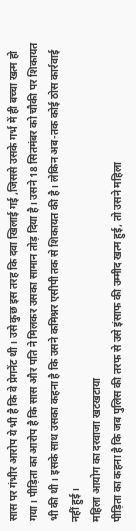सास पर गंभीर आरोप ये भी है कि वे प्रेगनेंट थी। उसे कुछ इस तरह कि दवा खिलाई गई ,जिससे उसके गर्भ में ही बच्चा खत्म हो गया। पीड़िता का आरोप है कि सास और पति ने मिलकर उसका सामान तोड़ दिया है। उसने 18 सितमंबर को चौकी पर शिकायत भी की थी। इसके साथ उसका कहना है कि उसने कमिश्नर एसीपी तक से शिकायत की है। लेकिन अब-तक कोई ठोस कार्रवाई नहीं हुई।
महिला आयोग का दरवाजा खटखटाया
पीड़िता का कहना है कि जब पुलिस की तरफ से उसे इंसाफ की उम्मीद खत्म हुई, तो उसने महिला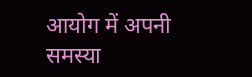आयोग में अपनी समस्या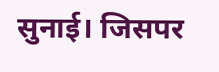सुनाई। जिसपर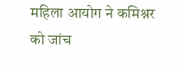महिला आयोग ने कमिश्नर को जांच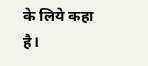के लिये कहा है।